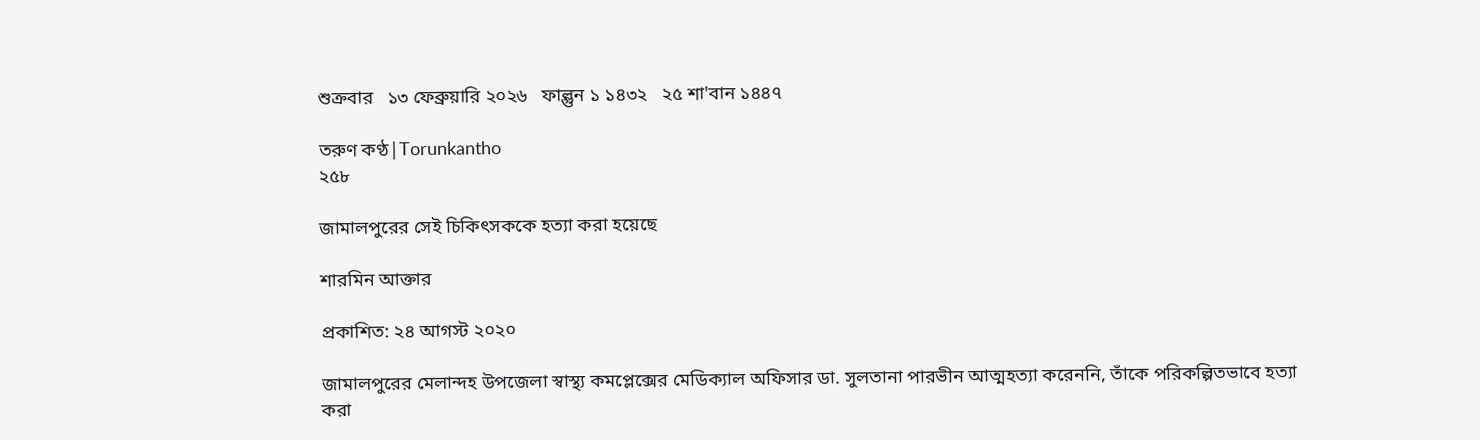শুক্রবার   ১৩ ফেব্রুয়ারি ২০২৬   ফাল্গুন ১ ১৪৩২   ২৫ শা'বান ১৪৪৭

তরুণ কণ্ঠ|Torunkantho
২৫৮

জামালপুরের সেই চিকিৎসককে হত্যা করা হয়েছে

শারমিন আক্তার

প্রকাশিত: ২৪ আগস্ট ২০২০

জামালপুরের মেলান্দহ উপজেলা স্বাস্থ্য কমপ্লেক্সের মেডিক্যাল অফিসার ডা. সুলতানা পারভীন আত্মহত্যা করেননি, তাঁকে পরিকল্পিতভাবে হত্যা করা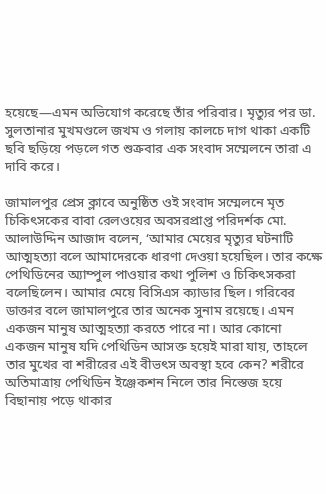হয়েছে—এমন অভিযোগ করেছে তাঁর পরিবার। মৃত্যুর পর ডা. সুলতানার মুখমণ্ডলে জখম ও গলায় কালচে দাগ থাকা একটি ছবি ছড়িয়ে পড়লে গত শুক্রবার এক সংবাদ সম্মেলনে তারা এ দাবি করে।

জামালপুর প্রেস ক্লাবে অনুষ্ঠিত ওই সংবাদ সম্মেলনে মৃত চিকিৎসকের বাবা রেলওয়ের অবসরপ্রাপ্ত পরিদর্শক মো. আলাউদ্দিন আজাদ বলেন, ‘আমার মেয়ের মৃত্যুর ঘটনাটি আত্মহত্যা বলে আমাদেরকে ধারণা দেওয়া হয়েছিল। তার কক্ষে পেথিডিনের অ্যাম্পুল পাওয়ার কথা পুলিশ ও চিকিৎসকরা বলেছিলেন। আমার মেয়ে বিসিএস ক্যাডার ছিল। গরিবের ডাক্তার বলে জামালপুরে তার অনেক সুনাম রয়েছে। এমন একজন মানুষ আত্মহত্যা করতে পারে না। আর কোনো একজন মানুষ যদি পেথিডিন আসক্ত হয়েই মারা যায়, তাহলে তার মুখের বা শরীরের এই বীভৎস অবস্থা হবে কেন? শরীরে অতিমাত্রায় পেথিডিন ইঞ্জেকশন নিলে তার নিস্তেজ হয়ে বিছানায় পড়ে থাকার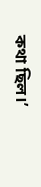কথা ছিল।’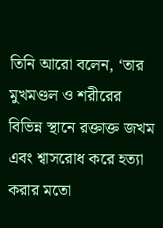তিনি আরো বলেন, ‘তার মুখমণ্ডল ও শরীরের বিভিন্ন স্থানে রক্তাক্ত জখম এবং শ্বাসরোধ করে হত্যা করার মতো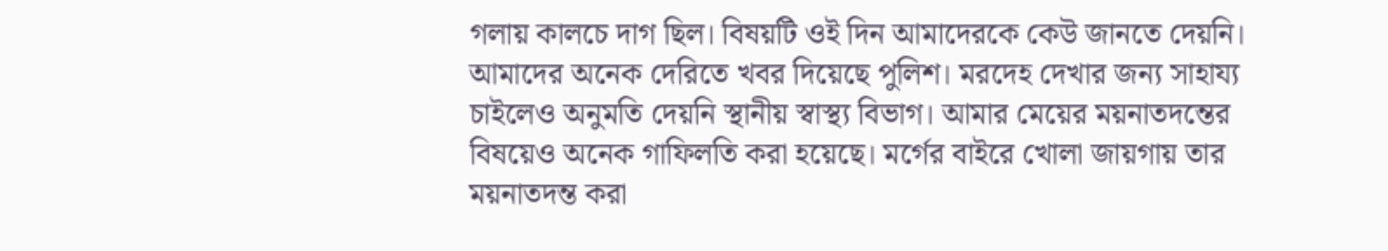গলায় কালচে দাগ ছিল। বিষয়টি ওই দিন আমাদেরকে কেউ জানতে দেয়নি। আমাদের অনেক দেরিতে খবর দিয়েছে পুলিশ। মরদেহ দেখার জন্য সাহায্য চাইলেও অনুমতি দেয়নি স্থানীয় স্বাস্থ্য বিভাগ। আমার মেয়ের ময়নাতদন্তের বিষয়েও অনেক গাফিলতি করা হয়েছে। মর্গের বাইরে খোলা জায়গায় তার ময়নাতদন্ত করা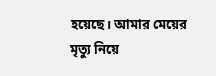হয়েছে। আমার মেয়ের মৃত্যু নিয়ে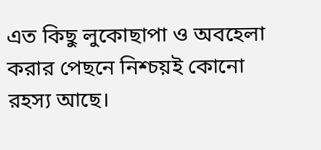এত কিছু লুকোছাপা ও অবহেলা করার পেছনে নিশ্চয়ই কোনো রহস্য আছে।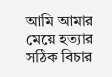আমি আমার মেয়ে হত্যার সঠিক বিচার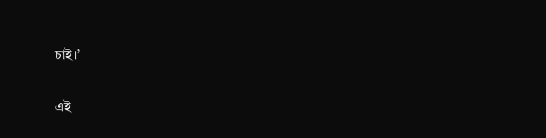চাই।’

এই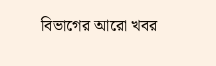বিভাগের আরো খবর